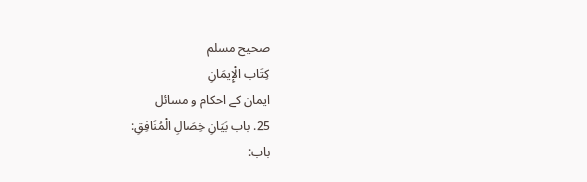صحيح مسلم
كِتَاب الْإِيمَانِ
ایمان کے احکام و مسائل
25. باب بَيَانِ خِصَالِ الْمُنَافِقِ:
باب: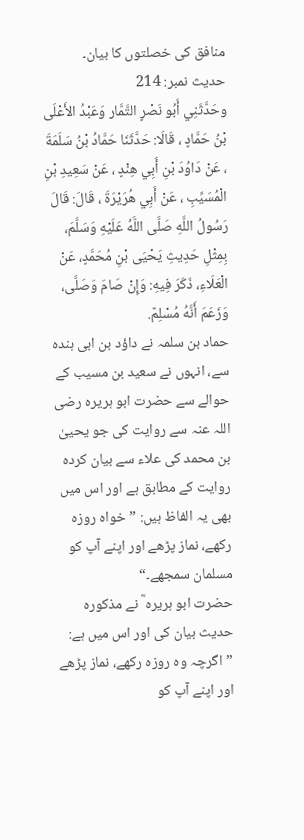منافق کی خصلتوں کا بیان۔
حدیث نمبر: 214
وحَدَّثَنِي أَبُو نَصْرٍ التَّمَّار وَعَبْدُ الأَعْلَى بْنُ حَمَّادٍ ، قَالَا: حَدَّثَنَا حَمَّادُ بْنُ سَلَمَةَ ، عَنْ دَاوُدَ بْنِ أَبِي هِنْدٍ ، عَنْ سَعِيدِ بْنِ الْمُسَيِّبِ ، عَنْ أَبِي هُرَيْرَةَ ، قَالَ: قَالَ رَسُولُ اللَّهِ صَلَّى اللَّهُ عَلَيْهِ وَسَلَّمَ، بِمِثْلِ حَدِيثِ يَحْيَى بْنِ مُحَمَّدٍ، عَنْ الْعَلَاءِ، ذَكَرَ فِيهِ: وَإِنْ صَامَ وَصَلَّى، وَزَعَمَ أَنَّهُ مُسْلِمٌ.
حماد بن سلمہ نے داؤد بن ابی ہندہ سے، انہوں نے سعید بن مسیب کے حوالے سے حضرت ابو ہریرہ رضی اللہ عنہ سے روایت کی جو یحییٰ بن محمد کی علاء سے بیان کردہ روایت کے مطابق ہے اور اس میں بھی یہ الفاظ ہیں: ”خواہ روزہ رکھے، نماز پڑھے اور اپنے آپ کو مسلمان سمجھے۔“
حضرت ابو ہریرہ ؓ نے مذکورہ حدیث بیان کی اور اس میں ہے: ”اگرچہ وہ روزہ رکھے، نماز پڑھے اور اپنے آپ کو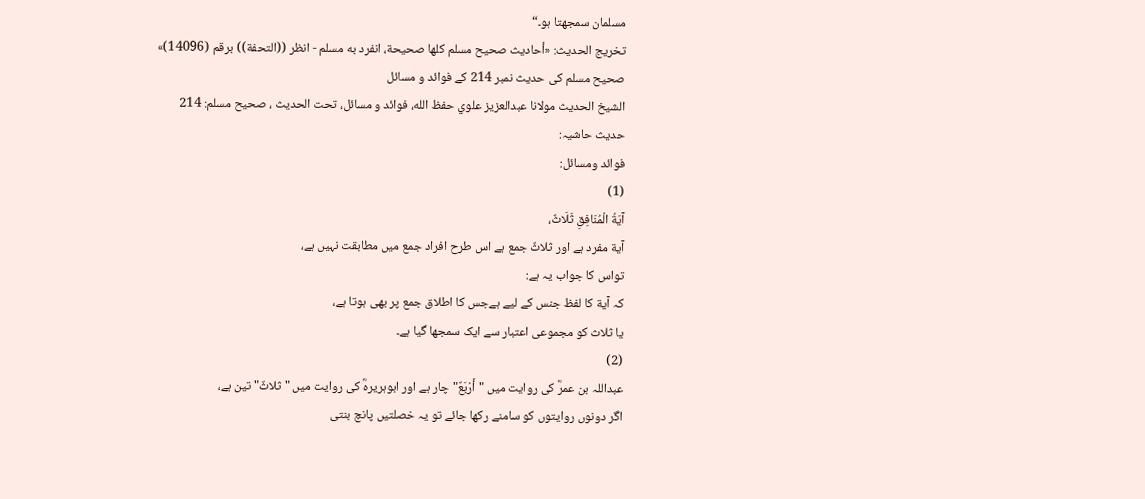مسلمان سمجھتا ہو۔“
تخریج الحدیث: «أحاديث صحيح مسلم كلها صحيحة، انفرد به مسلم - انظر ((التحفة)) برقم (14096)»
صحیح مسلم کی حدیث نمبر 214 کے فوائد و مسائل
الشيخ الحديث مولانا عبدالعزيز علوي حفظ الله، فوائد و مسائل، تحت الحديث ، صحيح مسلم: 214
حدیث حاشیہ:
فوائد ومسائل:
(1)
آيَةُ الْمُنَافِقِ ثَلَاثٌ،
آیة مفرد ہے اور ثلاثٌ جمع ہے اس طرح افراد جمع میں مطابقت نہیں ہے،
تواس کا جواب یہ ہے:
کہ آیة کا لفظ جنس کے لیے ہےجس کا اطلاق جمع پر بھی ہوتا ہے،
یا ثلاث کو مجموعی اعتبار سے ایک سمجھا گیا ہے۔
(2)
عبداللہ بن عمرؓ کی روایت میں "أَرْبَعٌ" چار ہے اور ابوہریرہؓ کی روایت میں "ثلاثٌ" تین ہے،
اگر دونوں روایتوں کو سامنے رکھا جائے تو یہ خصلتیں پانچ بنتی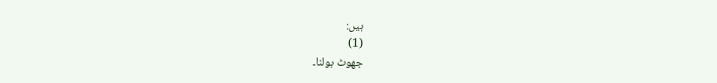ہیں:
(1)
جھوٹ بولنا۔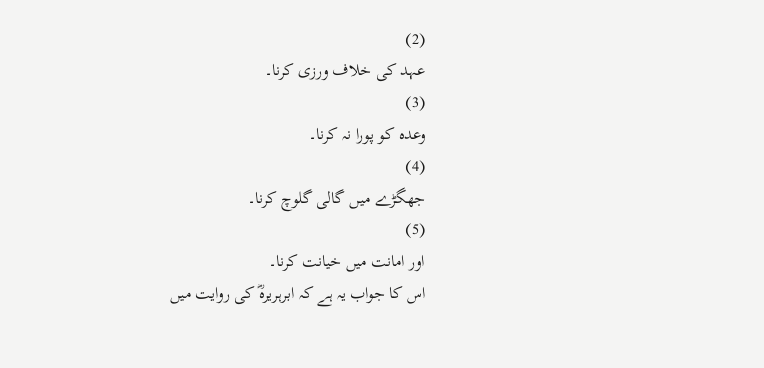(2)
عہد کی خلاف ورزی کرنا۔
(3)
وعدہ کو پورا نہ کرنا۔
(4)
جھگڑے میں گالی گلوچ کرنا۔
(5)
اور امانت میں خیانت کرنا۔
اس کا جواب یہ ہے کہ ابرہریرہؓ کی روایت میں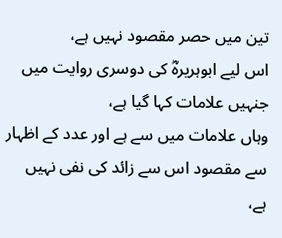تین میں حصر مقصود نہیں ہے،
اس لیے ابوہریرہؓ کی دوسری روایت میں جنہیں علامات کہا گیا ہے،
وہاں علامات میں سے ہے اور عدد کے اظہار سے مقصود اس سے زائد کی نفی نہیں ہے،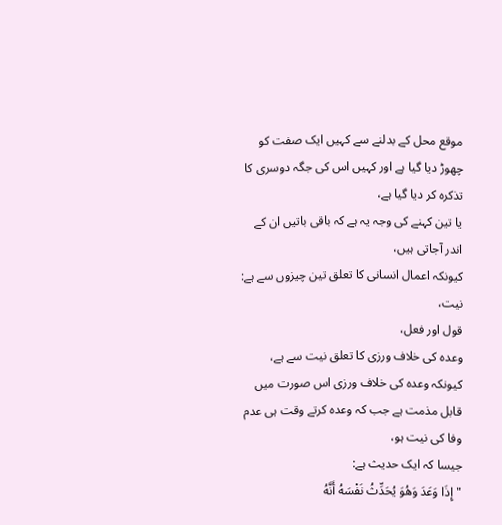موقع محل کے بدلنے سے کہیں ایک صفت کو چھوڑ دیا گیا ہے اور کہیں اس کی جگہ دوسری کا تذکرہ کر دیا گیا ہے،
یا تین کہنے کی وجہ یہ ہے کہ باقی باتیں ان کے اندر آجاتی ہیں،
کیونکہ اعمال انسانی کا تعلق تین چیزوں سے ہے:
نیت،
قول اور فعل،
وعدہ کی خلاف ورزی کا تعلق نیت سے ہے،
کیونکہ وعدہ کی خلاف ورزی اس صورت میں قابل مذمت ہے جب کہ وعدہ کرتے وقت ہی عدم وفا کی نیت ہو،
جیسا کہ ایک حدیث ہے:
"إِذَا وَعَدَ وَھُوَ یُحَدِّثُ نَفْسَهُ أَنَّهُ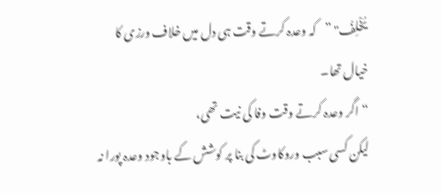یُخْلِفُ" ”کہ وعدہ کرتے وقت ہی دل میں خلاف ورزی کا خیال تھا۔
“ اگر وعدہ کرتے وقت وفا کی نیت تھی،
لیکن کسی سبب وروکاوٹ کی بنا پر کوشش کے باوجود وعدہ پورا نہ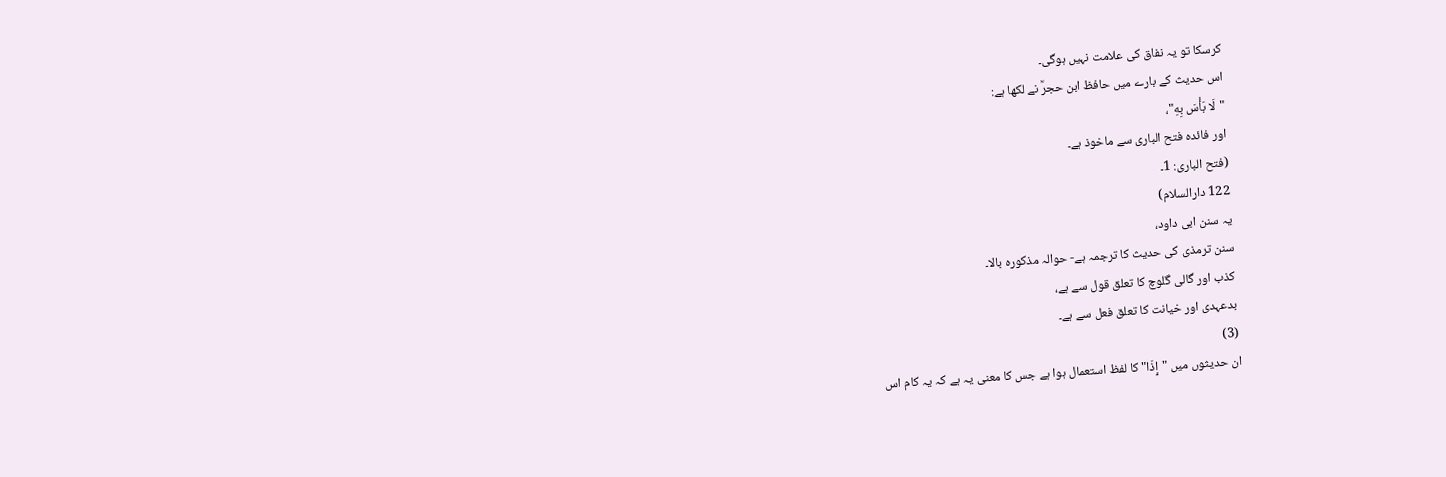کرسکا تو یہ نفاق کی علامت نہیں ہوگی۔
اس حدیث کے بارے میں حافظ ابن حجرؒ نے لکھا ہے:
"لَا بَأْسَ بِهِ"،
اور فائدہ فتح الباری سے ماخوذ ہے۔
(فتح الباری: 1۔
122 دارالسلام)
یہ سنن ابی داود،
سنن ترمذی کی حدیث کا ترجمہ ہے- حوالہ مذکورہ بالا۔
کذب اور گالی گلوچ کا تعلق قول سے ہے،
بدعہدی اور خیانت کا تعلق فعل سے ہے۔
(3)
ان حدیثوں میں "إِذَا" کا لفظ استعمال ہوا ہے جس کا معنی یہ ہے کہ یہ کام اس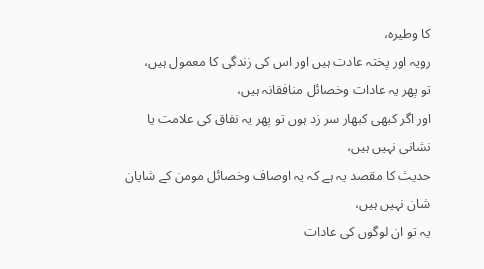کا وطیرہ،
رویہ اور پختہ عادت ہیں اور اس کی زندگی کا معمول ہیں،
تو پھر یہ عادات وخصائل منافقانہ ہیں،
اور اگر کبھی کبھار سر زد ہوں تو پھر یہ نفاق کی علامت یا نشانی نہیں ہیں،
حدیث کا مقصد یہ ہے کہ یہ اوصاف وخصائل مومن کے شایان شان نہیں ہیں،
یہ تو ان لوگوں کی عادات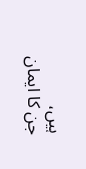ہیں،
جن کا ایمان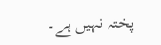پختہ نہیں ہے۔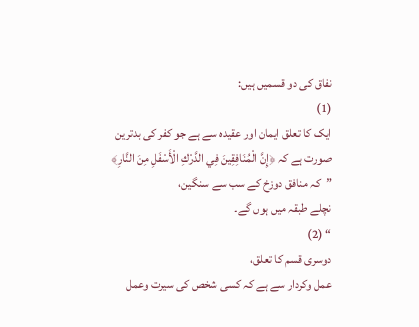نفاق کی دو قسمیں ہیں:
(1)
ایک کا تعلق ایمان اور عقیدہ سے ہے جو کفر کی بدترین صورت ہے کہ ﴿إِنَّ الْمُنَافِقِينَ فِي الدَّرْكِ الْأَسْفَلِ مِنَ النَّارِ﴾ ”کہ منافق دوزخ کے سب سے سنگین،
نچلے طبقہ میں ہوں گے۔
“ (2)
دوسری قسم کا تعلق،
عمل وکردار سے ہے کہ کسی شخص کی سیرت وعمل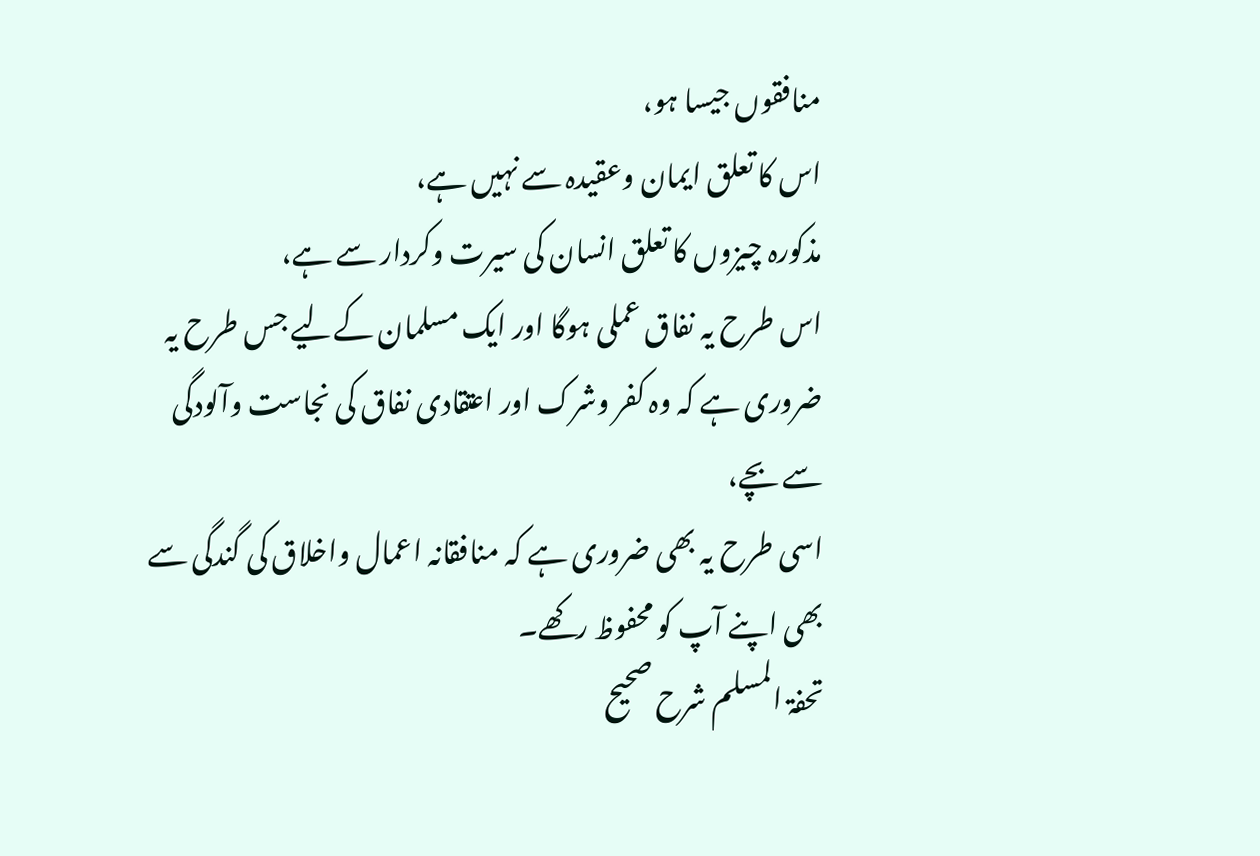منافقوں جیسا ہو،
اس کا تعلق ایمان وعقیدہ سے نہیں ہے،
مذکورہ چیزوں کا تعلق انسان کی سیرت وکردار سے ہے،
اس طرح یہ نفاق عملی ہوگا اور ایک مسلمان کےلیے جس طرح یہ ضروری ہے کہ وہ کفر وشرک اور اعتقادی نفاق کی نجاست وآلودگی سے بچے،
اسی طرح یہ بھی ضروری ہے کہ منافقانہ اعمال واخلاق کی گندگی سے بھی اپنے آپ کو محفوظ رکھے۔
تحفۃ المسلم شرح صحیح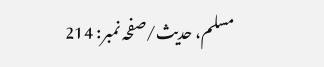مسلم، حدیث/صفحہ نمبر: 214